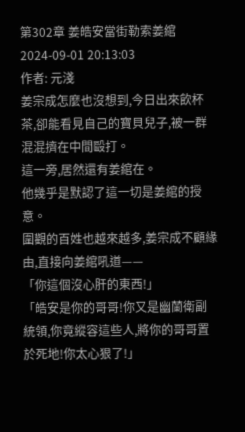第302章 姜皓安當街勒索姜綰
2024-09-01 20:13:03
作者: 元淺
姜宗成怎麼也沒想到,今日出來飲杯茶,卻能看見自己的寶貝兒子,被一群混混擠在中間毆打。
這一旁,居然還有姜綰在。
他幾乎是默認了這一切是姜綰的授意。
圍觀的百姓也越來越多,姜宗成不顧緣由,直接向姜綰吼道——
「你這個沒心肝的東西!」
「皓安是你的哥哥!你又是幽蘭衛副統領,你竟縱容這些人,將你的哥哥置於死地!你太心狠了!」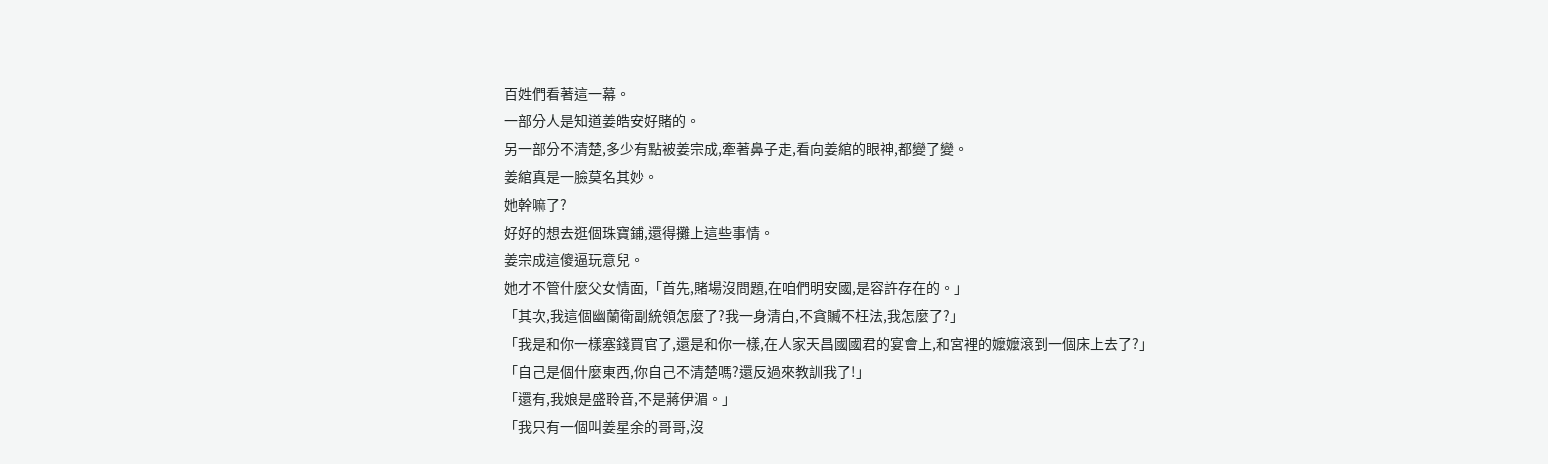百姓們看著這一幕。
一部分人是知道姜皓安好賭的。
另一部分不清楚,多少有點被姜宗成,牽著鼻子走,看向姜綰的眼神,都變了變。
姜綰真是一臉莫名其妙。
她幹嘛了?
好好的想去逛個珠寶鋪,還得攤上這些事情。
姜宗成這傻逼玩意兒。
她才不管什麼父女情面,「首先,賭場沒問題,在咱們明安國,是容許存在的。」
「其次,我這個幽蘭衛副統領怎麼了?我一身清白,不貪贓不枉法,我怎麼了?」
「我是和你一樣塞錢買官了,還是和你一樣,在人家天昌國國君的宴會上,和宮裡的嬤嬤滾到一個床上去了?」
「自己是個什麼東西,你自己不清楚嗎?還反過來教訓我了!」
「還有,我娘是盛聆音,不是蔣伊湄。」
「我只有一個叫姜星余的哥哥,沒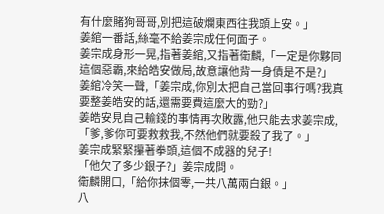有什麼賭狗哥哥,別把這破爛東西往我頭上安。」
姜綰一番話,絲毫不給姜宗成任何面子。
姜宗成身形一晃,指著姜綰,又指著衛麟,「一定是你夥同這個惡霸,來給皓安做局,故意讓他背一身債是不是?」
姜綰冷笑一聲,「姜宗成,你別太把自己當回事行嗎?我真要整姜皓安的話,還需要費這麼大的勁?」
姜皓安見自己輸錢的事情再次敗露,他只能去求姜宗成,「爹,爹你可要救救我,不然他們就要殺了我了。」
姜宗成緊緊攥著拳頭,這個不成器的兒子!
「他欠了多少銀子?」姜宗成問。
衛麟開口,「給你抹個零,一共八萬兩白銀。」
八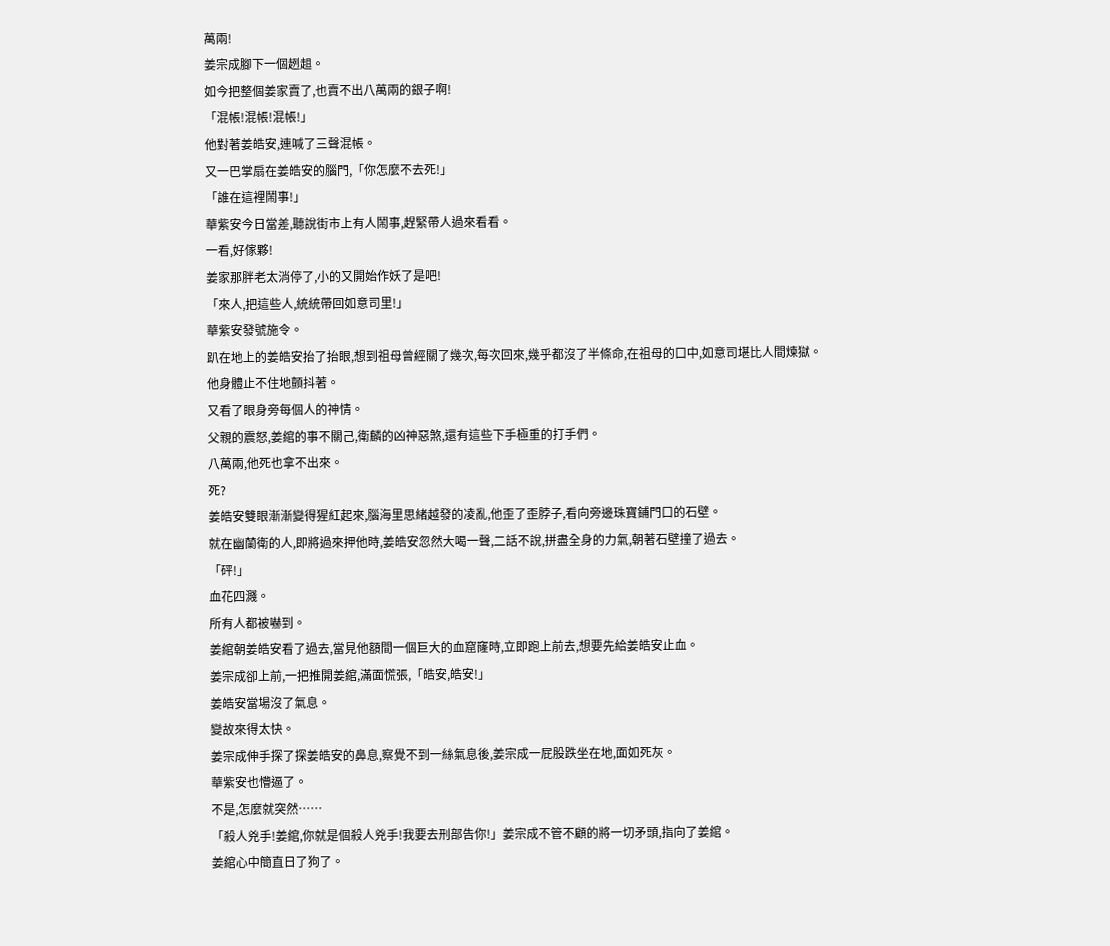萬兩!
姜宗成腳下一個趔趄。
如今把整個姜家賣了,也賣不出八萬兩的銀子啊!
「混帳!混帳!混帳!」
他對著姜皓安,連喊了三聲混帳。
又一巴掌扇在姜皓安的腦門,「你怎麼不去死!」
「誰在這裡鬧事!」
華紫安今日當差,聽說街市上有人鬧事,趕緊帶人過來看看。
一看,好傢夥!
姜家那胖老太消停了,小的又開始作妖了是吧!
「來人,把這些人,統統帶回如意司里!」
華紫安發號施令。
趴在地上的姜皓安抬了抬眼,想到祖母曾經關了幾次,每次回來,幾乎都沒了半條命,在祖母的口中,如意司堪比人間煉獄。
他身體止不住地顫抖著。
又看了眼身旁每個人的神情。
父親的震怒,姜綰的事不關己,衛麟的凶神惡煞,還有這些下手極重的打手們。
八萬兩,他死也拿不出來。
死?
姜皓安雙眼漸漸變得猩紅起來,腦海里思緒越發的凌亂,他歪了歪脖子,看向旁邊珠寶鋪門口的石壁。
就在幽蘭衛的人,即將過來押他時,姜皓安忽然大喝一聲,二話不說,拼盡全身的力氣,朝著石壁撞了過去。
「砰!」
血花四濺。
所有人都被嚇到。
姜綰朝姜皓安看了過去,當見他額間一個巨大的血窟窿時,立即跑上前去,想要先給姜皓安止血。
姜宗成卻上前,一把推開姜綰,滿面慌張,「皓安,皓安!」
姜皓安當場沒了氣息。
變故來得太快。
姜宗成伸手探了探姜皓安的鼻息,察覺不到一絲氣息後,姜宗成一屁股跌坐在地,面如死灰。
華紫安也懵逼了。
不是,怎麼就突然……
「殺人兇手!姜綰,你就是個殺人兇手!我要去刑部告你!」姜宗成不管不顧的將一切矛頭,指向了姜綰。
姜綰心中簡直日了狗了。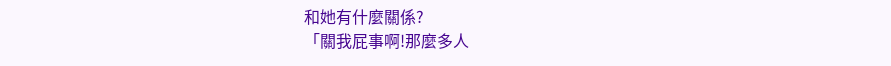和她有什麼關係?
「關我屁事啊!那麼多人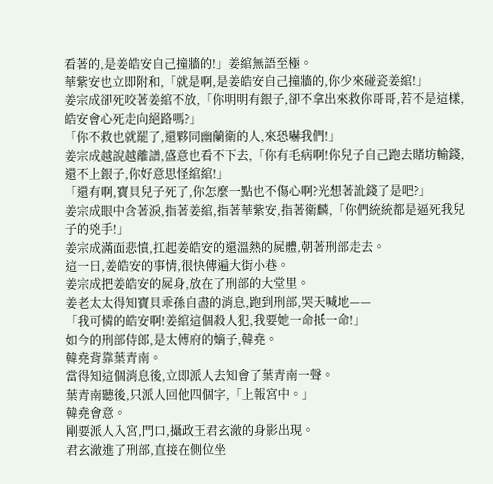看著的,是姜皓安自己撞牆的!」姜綰無語至極。
華紫安也立即附和,「就是啊,是姜皓安自己撞牆的,你少來碰瓷姜綰!」
姜宗成卻死咬著姜綰不放,「你明明有銀子,卻不拿出來救你哥哥,若不是這樣,皓安會心死走向絕路嗎?」
「你不救也就罷了,還夥同幽蘭衛的人,來恐嚇我們!」
姜宗成越說越離譜,盛意也看不下去,「你有毛病啊!你兒子自己跑去賭坊輸錢,還不上銀子,你好意思怪綰綰!」
「還有啊,寶貝兒子死了,你怎麼一點也不傷心啊?光想著訛錢了是吧?」
姜宗成眼中含著淚,指著姜綰,指著華紫安,指著衛麟,「你們統統都是逼死我兒子的兇手!」
姜宗成滿面悲憤,扛起姜皓安的還溫熱的屍體,朝著刑部走去。
這一日,姜皓安的事情,很快傳遍大街小巷。
姜宗成把姜皓安的屍身,放在了刑部的大堂里。
姜老太太得知寶貝乖孫自盡的消息,跑到刑部,哭天喊地——
「我可憐的皓安啊!姜綰這個殺人犯,我要她一命抵一命!」
如今的刑部侍郎,是太傅府的嫡子,韓堯。
韓堯背靠葉青南。
當得知這個消息後,立即派人去知會了葉青南一聲。
葉青南聽後,只派人回他四個字,「上報宮中。」
韓堯會意。
剛要派人入宮,門口,攝政王君玄澈的身影出現。
君玄澈進了刑部,直接在側位坐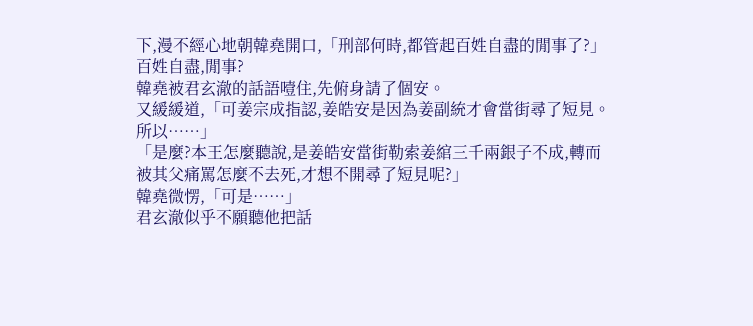下,漫不經心地朝韓堯開口,「刑部何時,都管起百姓自盡的閒事了?」
百姓自盡,閒事?
韓堯被君玄澈的話語噎住,先俯身請了個安。
又緩緩道,「可姜宗成指認,姜皓安是因為姜副統才會當街尋了短見。所以……」
「是麼?本王怎麼聽說,是姜皓安當街勒索姜綰三千兩銀子不成,轉而被其父痛罵怎麼不去死,才想不開尋了短見呢?」
韓堯微愣,「可是……」
君玄澈似乎不願聽他把話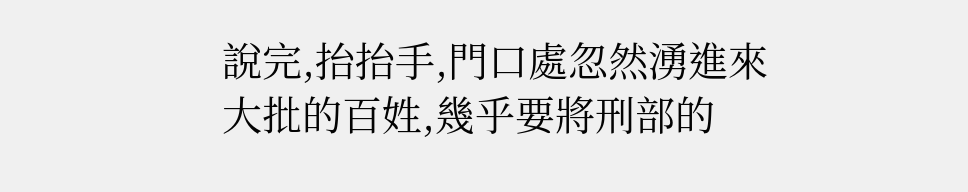說完,抬抬手,門口處忽然湧進來大批的百姓,幾乎要將刑部的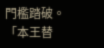門檻踏破。
「本王替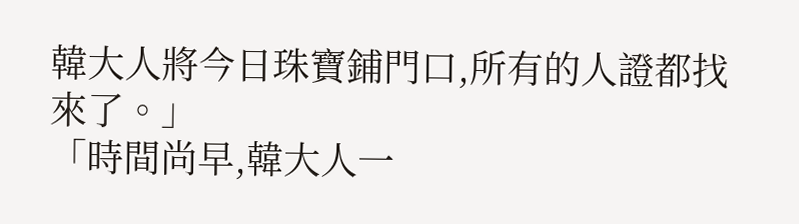韓大人將今日珠寶鋪門口,所有的人證都找來了。」
「時間尚早,韓大人一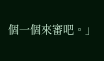個一個來審吧。」